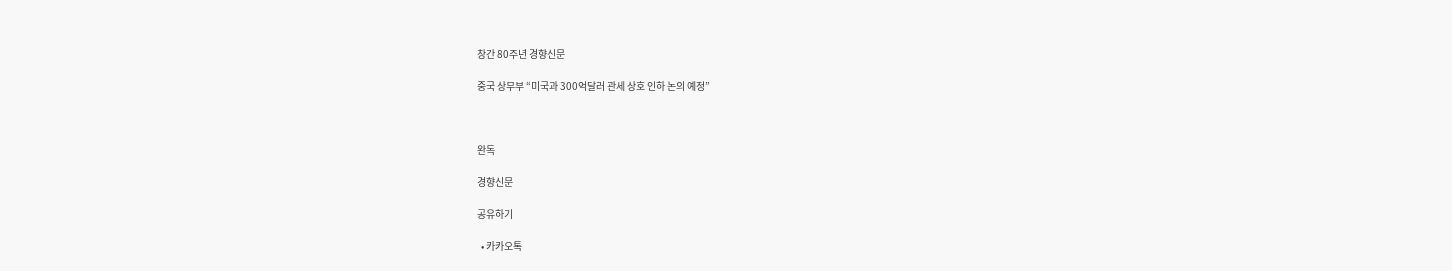창간 80주년 경향신문

중국 상무부 “미국과 300억달러 관세 상호 인하 논의 예정”



완독

경향신문

공유하기

  • 카카오톡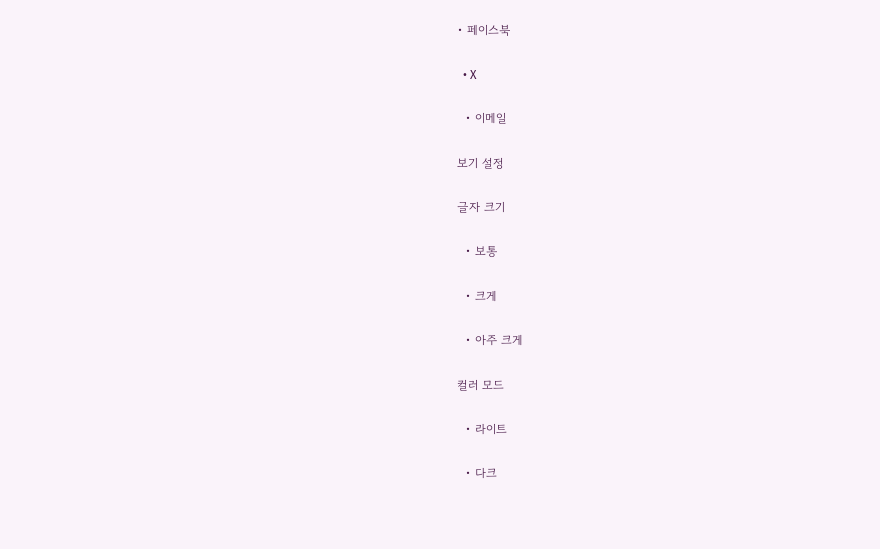• 페이스북

  • X

  • 이메일

보기 설정

글자 크기

  • 보통

  • 크게

  • 아주 크게

컬러 모드

  • 라이트

  • 다크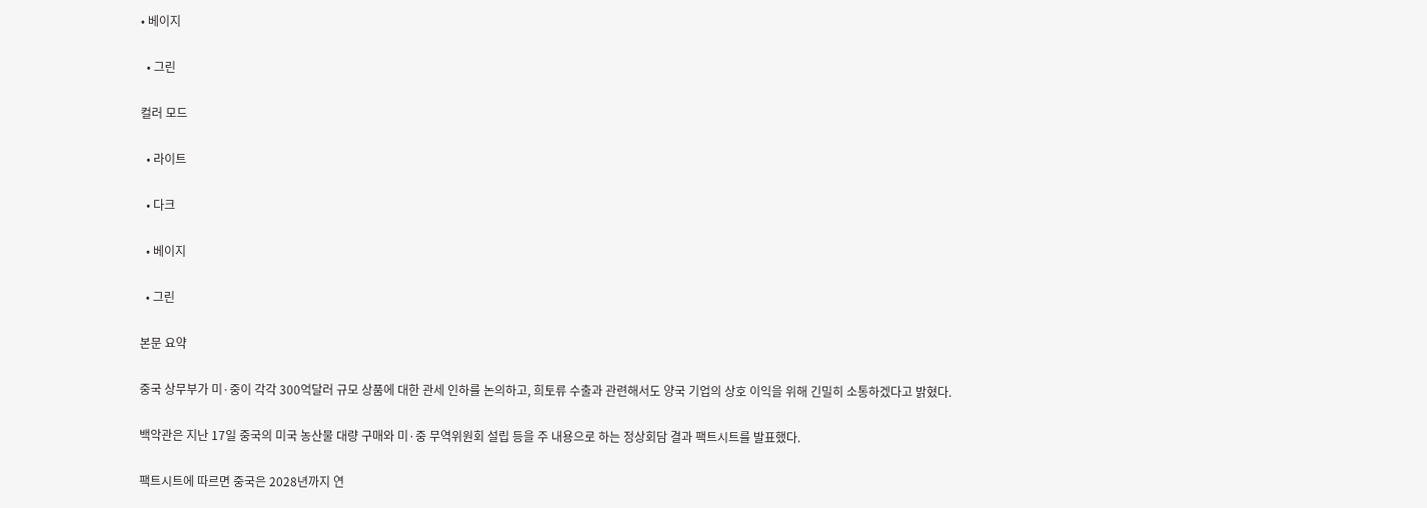• 베이지

  • 그린

컬러 모드

  • 라이트

  • 다크

  • 베이지

  • 그린

본문 요약

중국 상무부가 미·중이 각각 300억달러 규모 상품에 대한 관세 인하를 논의하고, 희토류 수출과 관련해서도 양국 기업의 상호 이익을 위해 긴밀히 소통하겠다고 밝혔다.

백악관은 지난 17일 중국의 미국 농산물 대량 구매와 미·중 무역위원회 설립 등을 주 내용으로 하는 정상회담 결과 팩트시트를 발표했다.

팩트시트에 따르면 중국은 2028년까지 연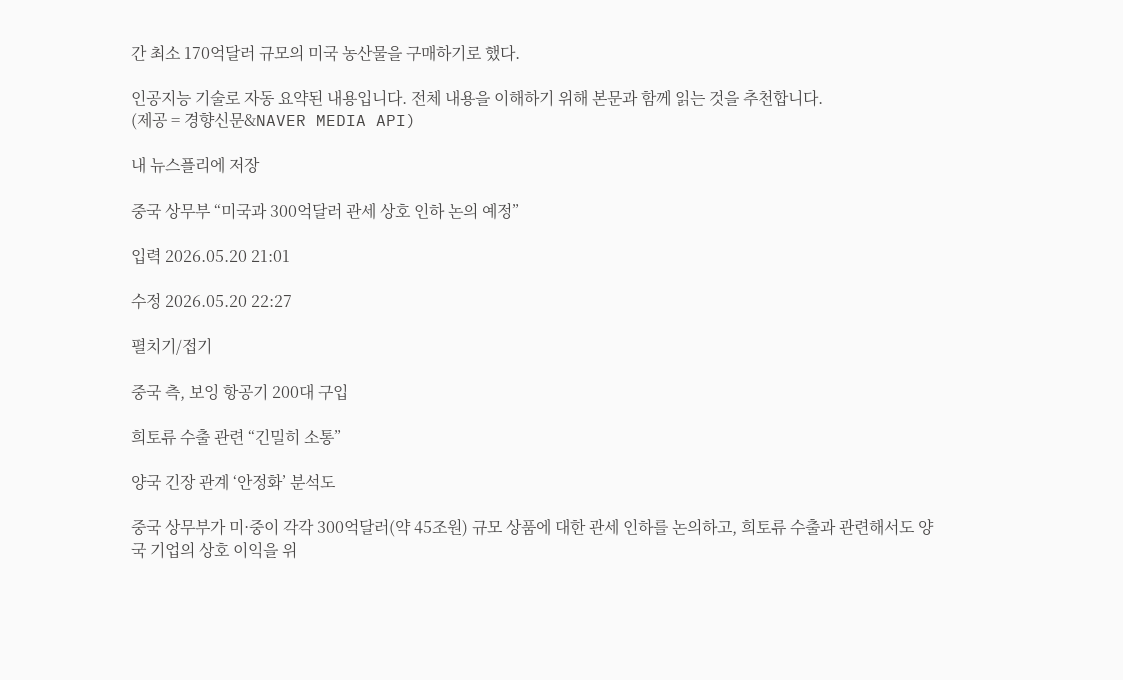간 최소 170억달러 규모의 미국 농산물을 구매하기로 했다.

인공지능 기술로 자동 요약된 내용입니다. 전체 내용을 이해하기 위해 본문과 함께 읽는 것을 추천합니다.
(제공 = 경향신문&NAVER MEDIA API)

내 뉴스플리에 저장

중국 상무부 “미국과 300억달러 관세 상호 인하 논의 예정”

입력 2026.05.20 21:01

수정 2026.05.20 22:27

펼치기/접기

중국 측, 보잉 항공기 200대 구입

희토류 수출 관련 “긴밀히 소통”

양국 긴장 관계 ‘안정화’ 분석도

중국 상무부가 미·중이 각각 300억달러(약 45조원) 규모 상품에 대한 관세 인하를 논의하고, 희토류 수출과 관련해서도 양국 기업의 상호 이익을 위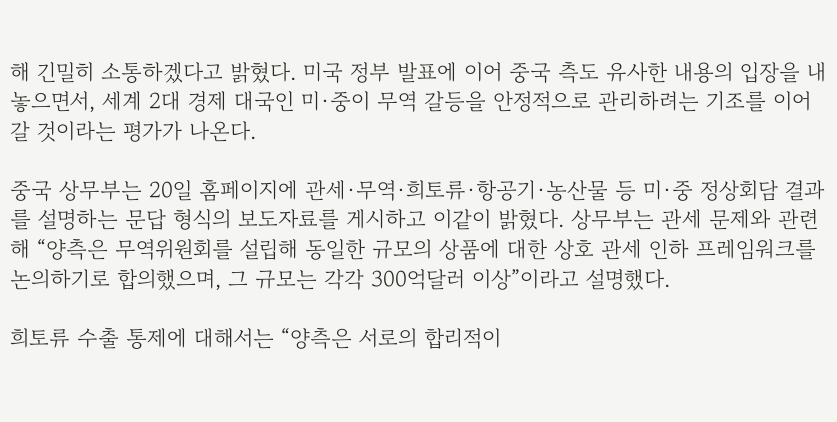해 긴밀히 소통하겠다고 밝혔다. 미국 정부 발표에 이어 중국 측도 유사한 내용의 입장을 내놓으면서, 세계 2대 경제 대국인 미·중이 무역 갈등을 안정적으로 관리하려는 기조를 이어갈 것이라는 평가가 나온다.

중국 상무부는 20일 홈페이지에 관세·무역·희토류·항공기·농산물 등 미·중 정상회담 결과를 설명하는 문답 형식의 보도자료를 게시하고 이같이 밝혔다. 상무부는 관세 문제와 관련해 “양측은 무역위원회를 설립해 동일한 규모의 상품에 대한 상호 관세 인하 프레임워크를 논의하기로 합의했으며, 그 규모는 각각 300억달러 이상”이라고 설명했다.

희토류 수출 통제에 대해서는 “양측은 서로의 합리적이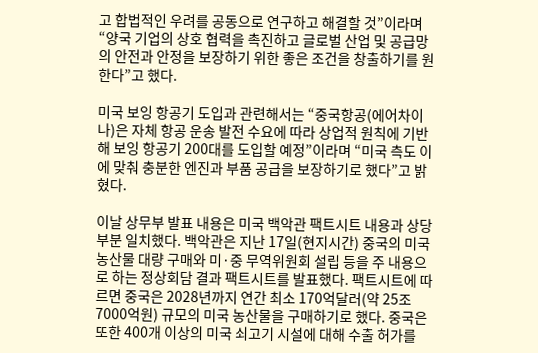고 합법적인 우려를 공동으로 연구하고 해결할 것”이라며 “양국 기업의 상호 협력을 촉진하고 글로벌 산업 및 공급망의 안전과 안정을 보장하기 위한 좋은 조건을 창출하기를 원한다”고 했다.

미국 보잉 항공기 도입과 관련해서는 “중국항공(에어차이나)은 자체 항공 운송 발전 수요에 따라 상업적 원칙에 기반해 보잉 항공기 200대를 도입할 예정”이라며 “미국 측도 이에 맞춰 충분한 엔진과 부품 공급을 보장하기로 했다”고 밝혔다.

이날 상무부 발표 내용은 미국 백악관 팩트시트 내용과 상당 부분 일치했다. 백악관은 지난 17일(현지시간) 중국의 미국 농산물 대량 구매와 미·중 무역위원회 설립 등을 주 내용으로 하는 정상회담 결과 팩트시트를 발표했다. 팩트시트에 따르면 중국은 2028년까지 연간 최소 170억달러(약 25조7000억원) 규모의 미국 농산물을 구매하기로 했다. 중국은 또한 400개 이상의 미국 쇠고기 시설에 대해 수출 허가를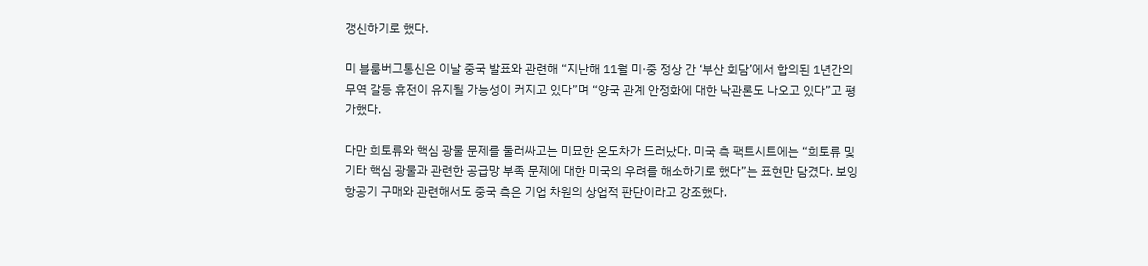갱신하기로 했다.

미 블룸버그통신은 이날 중국 발표와 관련해 “지난해 11월 미·중 정상 간 ‘부산 회담’에서 합의된 1년간의 무역 갈등 휴전이 유지될 가능성이 커지고 있다”며 “양국 관계 안정화에 대한 낙관론도 나오고 있다”고 평가했다.

다만 희토류와 핵심 광물 문제를 둘러싸고는 미묘한 온도차가 드러났다. 미국 측 팩트시트에는 “희토류 및 기타 핵심 광물과 관련한 공급망 부족 문제에 대한 미국의 우려를 해소하기로 했다”는 표현만 담겼다. 보잉 항공기 구매와 관련해서도 중국 측은 기업 차원의 상업적 판단이라고 강조했다.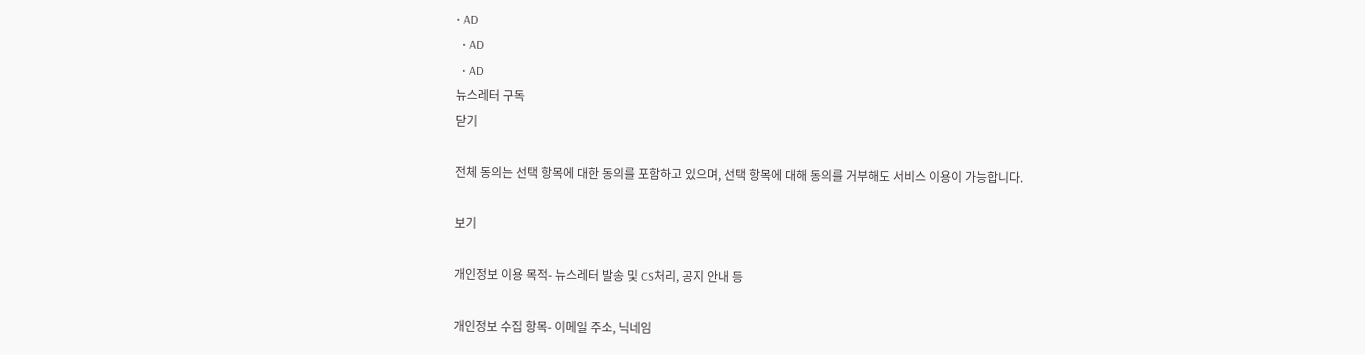• AD
  • AD
  • AD
뉴스레터 구독
닫기

전체 동의는 선택 항목에 대한 동의를 포함하고 있으며, 선택 항목에 대해 동의를 거부해도 서비스 이용이 가능합니다.

보기

개인정보 이용 목적- 뉴스레터 발송 및 CS처리, 공지 안내 등

개인정보 수집 항목- 이메일 주소, 닉네임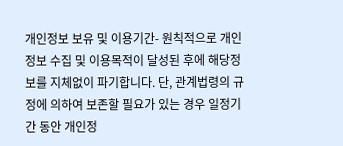개인정보 보유 및 이용기간- 원칙적으로 개인정보 수집 및 이용목적이 달성된 후에 해당정보를 지체없이 파기합니다. 단, 관계법령의 규정에 의하여 보존할 필요가 있는 경우 일정기간 동안 개인정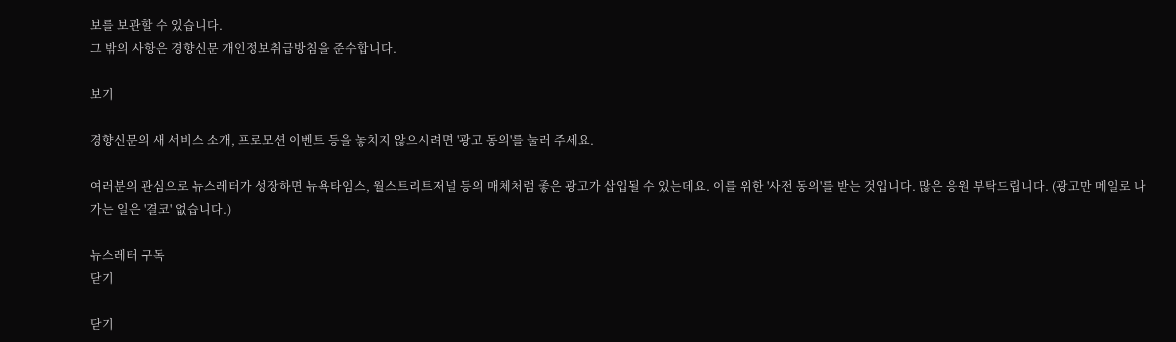보를 보관할 수 있습니다.
그 밖의 사항은 경향신문 개인정보취급방침을 준수합니다.

보기

경향신문의 새 서비스 소개, 프로모션 이벤트 등을 놓치지 않으시려면 '광고 동의'를 눌러 주세요.

여러분의 관심으로 뉴스레터가 성장하면 뉴욕타임스, 월스트리트저널 등의 매체처럼 좋은 광고가 삽입될 수 있는데요. 이를 위한 '사전 동의'를 받는 것입니다. 많은 응원 부탁드립니다. (광고만 메일로 나가는 일은 '결코' 없습니다.)

뉴스레터 구독
닫기

닫기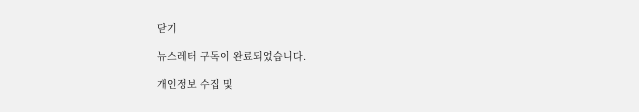닫기

뉴스레터 구독이 완료되었습니다.

개인정보 수집 및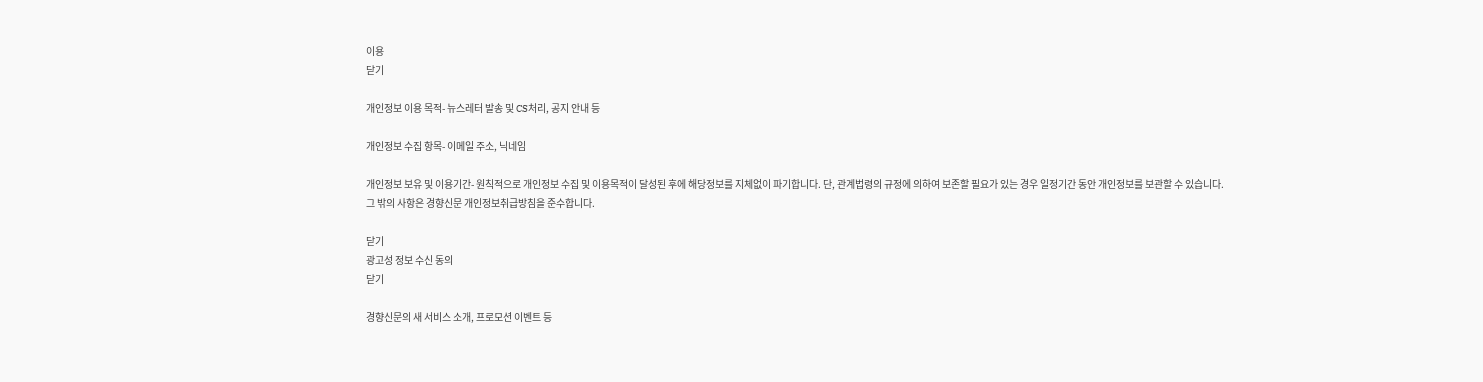이용
닫기

개인정보 이용 목적- 뉴스레터 발송 및 CS처리, 공지 안내 등

개인정보 수집 항목- 이메일 주소, 닉네임

개인정보 보유 및 이용기간- 원칙적으로 개인정보 수집 및 이용목적이 달성된 후에 해당정보를 지체없이 파기합니다. 단, 관계법령의 규정에 의하여 보존할 필요가 있는 경우 일정기간 동안 개인정보를 보관할 수 있습니다.
그 밖의 사항은 경향신문 개인정보취급방침을 준수합니다.

닫기
광고성 정보 수신 동의
닫기

경향신문의 새 서비스 소개, 프로모션 이벤트 등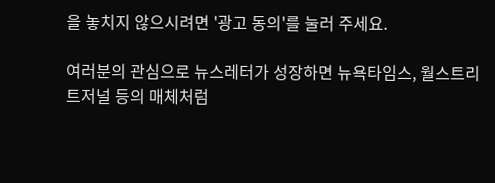을 놓치지 않으시려면 '광고 동의'를 눌러 주세요.

여러분의 관심으로 뉴스레터가 성장하면 뉴욕타임스, 월스트리트저널 등의 매체처럼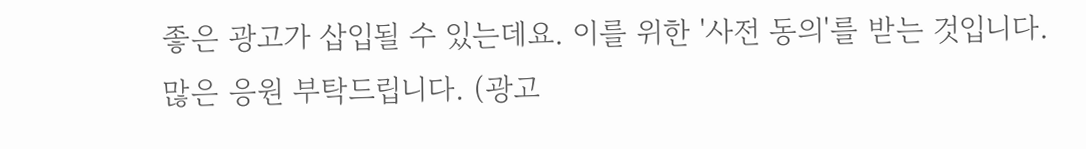좋은 광고가 삽입될 수 있는데요. 이를 위한 '사전 동의'를 받는 것입니다. 많은 응원 부탁드립니다. (광고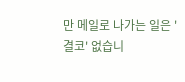만 메일로 나가는 일은 '결코' 없습니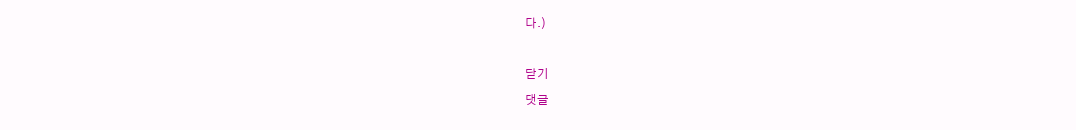다.)

닫기
댓글